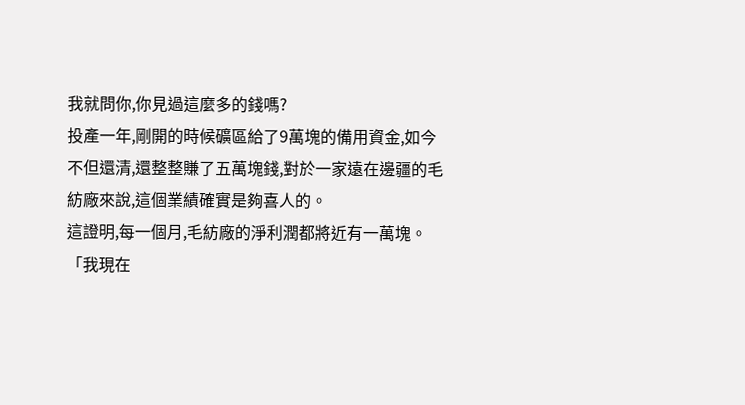我就問你,你見過這麼多的錢嗎?
投產一年,剛開的時候礦區給了9萬塊的備用資金,如今不但還清,還整整賺了五萬塊錢,對於一家遠在邊疆的毛紡廠來說,這個業績確實是夠喜人的。
這證明,每一個月,毛紡廠的淨利潤都將近有一萬塊。
「我現在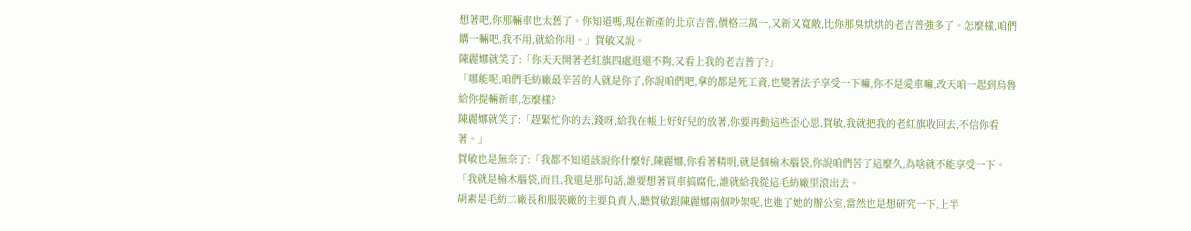想著吧,你那輛車也太舊了。你知道嗎,現在新產的北京吉普,價格三萬一,又新又寬敞,比你那臭烘烘的老吉普強多了。怎麼樣,咱們購一輛吧,我不用,就給你用。」賀敏又說。
陳麗娜就笑了:「你天天開著老紅旗四處逛還不夠,又看上我的老吉普了?」
「哪能呢,咱們毛紡廠最辛苦的人就是你了,你說咱們吧,拿的都是死工資,也變著法子享受一下嘛,你不是愛車嘛,改天咱一起到烏魯給你提輛新車,怎麼樣?
陳麗娜就笑了:「趕緊忙你的去,錢呀,給我在帳上好好兒的放著,你要再動這些歪心思,賀敏,我就把我的老紅旗收回去,不信你看著。」
賀敏也是無奈了:「我都不知道該說你什麼好,陳麗娜,你看著精明,就是個榆木腦袋,你說咱們苦了這麼久,為啥就不能享受一下。
「我就是榆木腦袋,而且,我還是那句話,誰要想著買車搞腐化,誰就給我從這毛紡廠里滾出去。
胡素是毛紡二廠長和服裝廠的主要負責人,聽賀敏跟陳麗娜兩個吵架呢,也進了她的辦公室,當然也是想研究一下,上半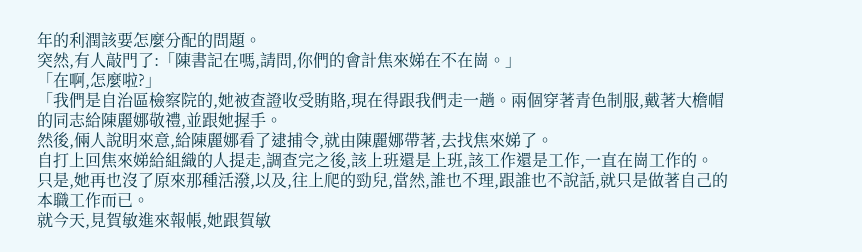年的利潤該要怎麼分配的問題。
突然,有人敲門了:「陳書記在嗎,請問,你們的會計焦來娣在不在崗。」
「在啊,怎麼啦?」
「我們是自治區檢察院的,她被查證收受賄賂,現在得跟我們走一趟。兩個穿著青色制服,戴著大檐帽的同志給陳麗娜敬禮,並跟她握手。
然後,倆人說眀來意,給陳麗娜看了逮捕令,就由陳麗娜帶著,去找焦來娣了。
自打上回焦來娣給組織的人提走,調查完之後,該上班還是上班,該工作還是工作,一直在崗工作的。
只是,她再也沒了原來那種活潑,以及,往上爬的勁兒,當然,誰也不理,跟誰也不說話,就只是做著自己的本職工作而已。
就今天,見賀敏進來報帳,她跟賀敏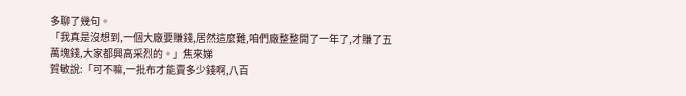多聊了幾句。
「我真是沒想到,一個大廠要賺錢,居然這麼難,咱們廠整整開了一年了,才賺了五萬塊錢,大家都興高采烈的。」焦來娣
賀敏說:「可不嘛,一批布才能賣多少錢啊,八百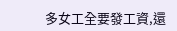多女工全要發工資,還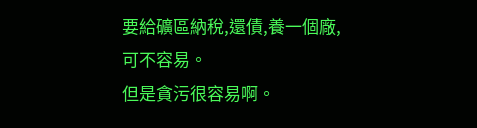要給礦區納稅,還債,養一個廠,可不容易。
但是貪污很容易啊。